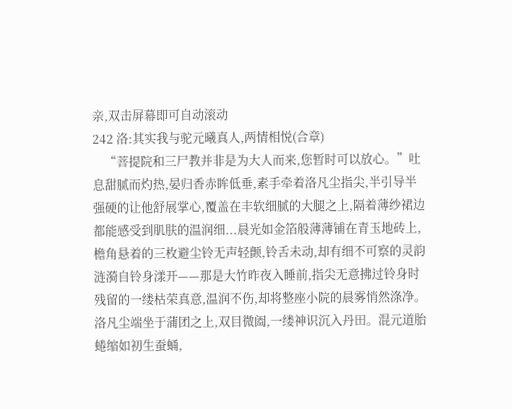亲,双击屏幕即可自动滚动
242 洛:其实我与驼元曦真人,两情相悦(合章)
    “菩提院和三尸教并非是为大人而来,您暂时可以放心。”吐息甜腻而灼热,晏归香赤眸低垂,素手牵着洛凡尘指尖,半引导半强硬的让他舒展掌心,覆盖在丰软细腻的大腿之上,隔着薄纱裙边都能感受到肌肤的温润细...晨光如金箔般薄薄铺在青玉地砖上,檐角悬着的三枚避尘铃无声轻颤,铃舌未动,却有细不可察的灵韵涟漪自铃身漾开——那是大竹昨夜入睡前,指尖无意拂过铃身时残留的一缕枯荣真意,温润不伤,却将整座小院的晨雾悄然涤净。洛凡尘端坐于蒲团之上,双目微阖,一缕神识沉入丹田。混元道胎蜷缩如初生蚕蛹,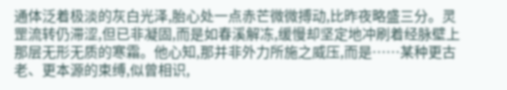通体泛着极淡的灰白光泽,胎心处一点赤芒微微搏动,比昨夜略盛三分。灵罡流转仍滞涩,但已非凝固,而是如春溪解冻,缓慢却坚定地冲刷着经脉壁上那层无形无质的寒霜。他心知,那并非外力所施之威压,而是……某种更古老、更本源的束缚,似曾相识,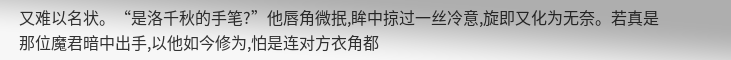又难以名状。“是洛千秋的手笔?”他唇角微抿,眸中掠过一丝冷意,旋即又化为无奈。若真是那位魔君暗中出手,以他如今修为,怕是连对方衣角都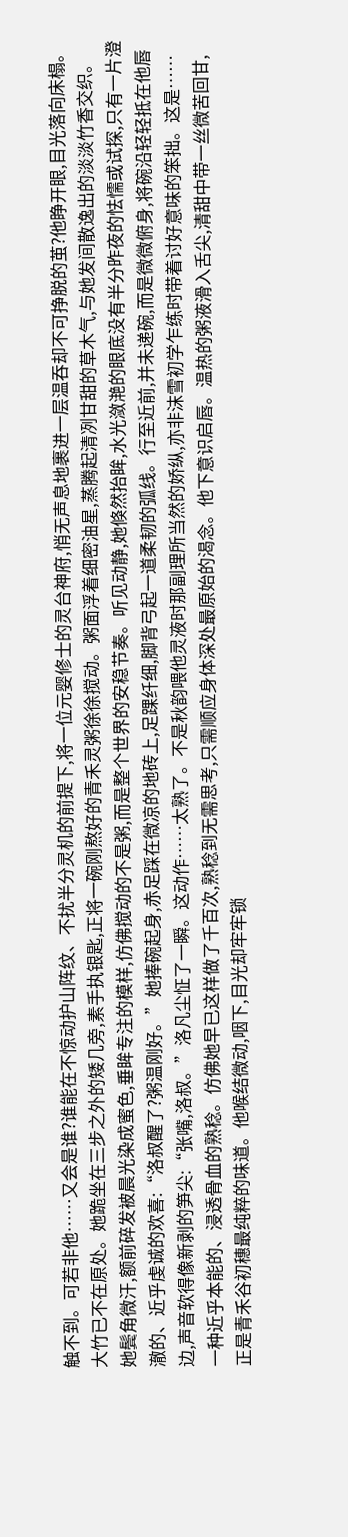触不到。可若非他……又会是谁?谁能在不惊动护山阵纹、不扰半分灵机的前提下,将一位元婴修士的灵台神府,悄无声息地裹进一层温吞却不可挣脱的茧?他睁开眼,目光落向床榻。大竹已不在原处。她跪坐在三步之外的矮几旁,素手执银匙,正将一碗刚熬好的青禾灵粥徐徐搅动。粥面浮着细密油星,蒸腾起清冽甘甜的草木气,与她发间散逸出的淡淡竹香交织。她鬓角微汗,额前碎发被晨光染成蜜色,垂眸专注的模样,仿佛搅动的不是粥,而是整个世界的安稳节奏。听见动静,她倏然抬眸,水光潋滟的眼底没有半分昨夜的怯懦或试探,只有一片澄澈的、近乎虔诚的欢喜:“洛叔醒了?粥温刚好。”她捧碗起身,赤足踩在微凉的地砖上,足踝纤细,脚背弓起一道柔韧的弧线。行至近前,并未递碗,而是微微俯身,将碗沿轻轻抵在他唇边,声音软得像新剥的笋尖:“张嘴,洛叔。”洛凡尘怔了一瞬。这动作……太熟了。不是秋韵喂他灵液时那副理所当然的娇纵,亦非沫雪初学乍练时带着讨好意味的笨拙。这是……一种近乎本能的、浸透骨血的熟稔。仿佛她早已这样做了千百次,熟稔到无需思考,只需顺应身体深处最原始的渴念。他下意识启唇。温热的粥液滑入舌尖,清甜中带一丝微苦回甘,正是青禾谷初穗最纯粹的味道。他喉结微动,咽下,目光却牢牢锁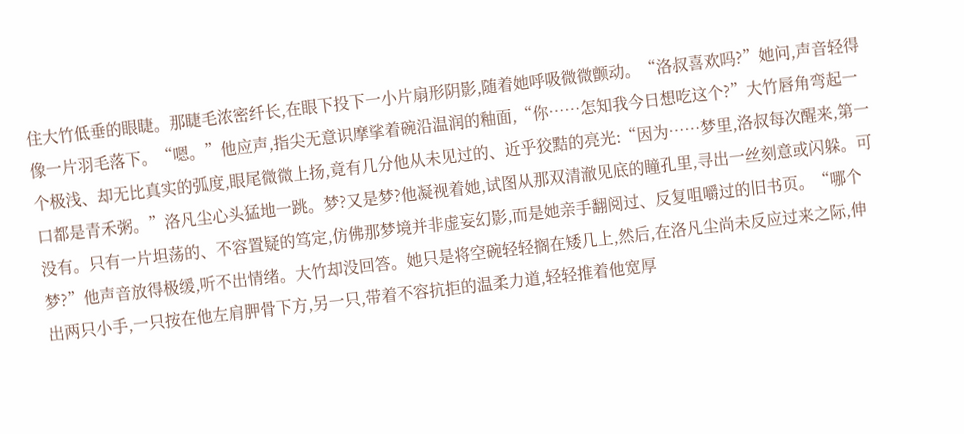住大竹低垂的眼睫。那睫毛浓密纤长,在眼下投下一小片扇形阴影,随着她呼吸微微颤动。“洛叔喜欢吗?”她问,声音轻得像一片羽毛落下。“嗯。”他应声,指尖无意识摩挲着碗沿温润的釉面,“你……怎知我今日想吃这个?”大竹唇角弯起一个极浅、却无比真实的弧度,眼尾微微上扬,竟有几分他从未见过的、近乎狡黠的亮光:“因为……梦里,洛叔每次醒来,第一口都是青禾粥。”洛凡尘心头猛地一跳。梦?又是梦?他凝视着她,试图从那双清澈见底的瞳孔里,寻出一丝刻意或闪躲。可没有。只有一片坦荡的、不容置疑的笃定,仿佛那梦境并非虚妄幻影,而是她亲手翻阅过、反复咀嚼过的旧书页。“哪个梦?”他声音放得极缓,听不出情绪。大竹却没回答。她只是将空碗轻轻搁在矮几上,然后,在洛凡尘尚未反应过来之际,伸出两只小手,一只按在他左肩胛骨下方,另一只,带着不容抗拒的温柔力道,轻轻推着他宽厚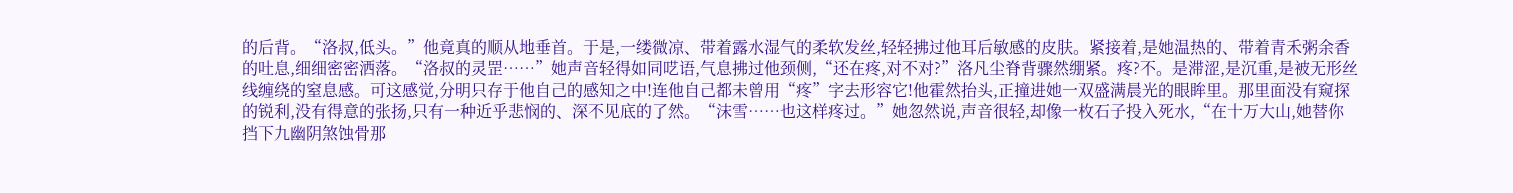的后背。“洛叔,低头。”他竟真的顺从地垂首。于是,一缕微凉、带着露水湿气的柔软发丝,轻轻拂过他耳后敏感的皮肤。紧接着,是她温热的、带着青禾粥余香的吐息,细细密密洒落。“洛叔的灵罡……”她声音轻得如同呓语,气息拂过他颈侧,“还在疼,对不对?”洛凡尘脊背骤然绷紧。疼?不。是滞涩,是沉重,是被无形丝线缠绕的窒息感。可这感觉,分明只存于他自己的感知之中!连他自己都未曾用“疼”字去形容它!他霍然抬头,正撞进她一双盛满晨光的眼眸里。那里面没有窥探的锐利,没有得意的张扬,只有一种近乎悲悯的、深不见底的了然。“沫雪……也这样疼过。”她忽然说,声音很轻,却像一枚石子投入死水,“在十万大山,她替你挡下九幽阴煞蚀骨那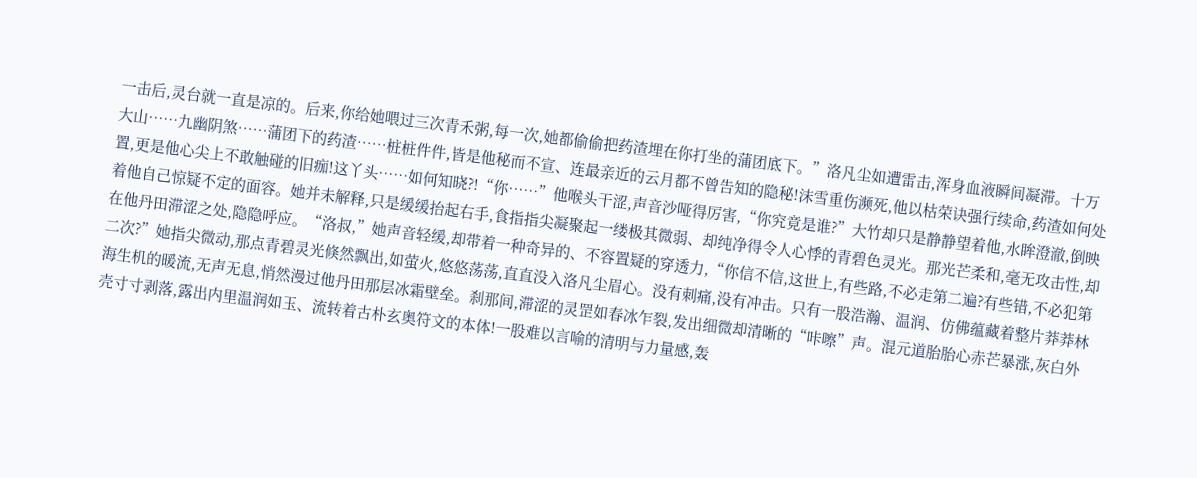一击后,灵台就一直是凉的。后来,你给她喂过三次青禾粥,每一次,她都偷偷把药渣埋在你打坐的蒲团底下。”洛凡尘如遭雷击,浑身血液瞬间凝滞。十万大山……九幽阴煞……蒲团下的药渣……桩桩件件,皆是他秘而不宣、连最亲近的云月都不曾告知的隐秘!沫雪重伤濒死,他以枯荣诀强行续命,药渣如何处置,更是他心尖上不敢触碰的旧痂!这丫头……如何知晓?!“你……”他喉头干涩,声音沙哑得厉害,“你究竟是谁?”大竹却只是静静望着他,水眸澄澈,倒映着他自己惊疑不定的面容。她并未解释,只是缓缓抬起右手,食指指尖凝聚起一缕极其微弱、却纯净得令人心悸的青碧色灵光。那光芒柔和,毫无攻击性,却在他丹田滞涩之处,隐隐呼应。“洛叔,”她声音轻缓,却带着一种奇异的、不容置疑的穿透力,“你信不信,这世上,有些路,不必走第二遍?有些错,不必犯第二次?”她指尖微动,那点青碧灵光倏然飘出,如萤火,悠悠荡荡,直直没入洛凡尘眉心。没有刺痛,没有冲击。只有一股浩瀚、温润、仿佛蕴藏着整片莽莽林海生机的暖流,无声无息,悄然漫过他丹田那层冰霜壁垒。刹那间,滞涩的灵罡如春冰乍裂,发出细微却清晰的“咔嚓”声。混元道胎胎心赤芒暴涨,灰白外壳寸寸剥落,露出内里温润如玉、流转着古朴玄奥符文的本体!一股难以言喻的清明与力量感,轰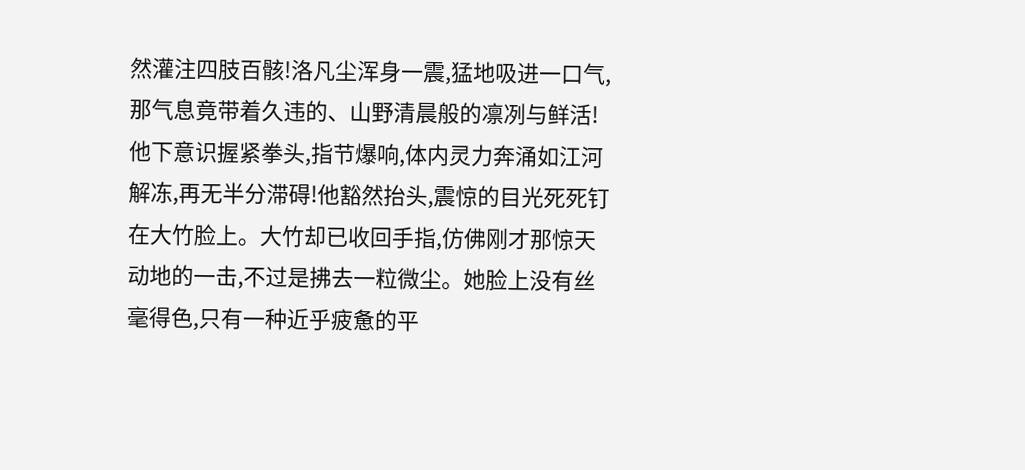然灌注四肢百骸!洛凡尘浑身一震,猛地吸进一口气,那气息竟带着久违的、山野清晨般的凛冽与鲜活!他下意识握紧拳头,指节爆响,体内灵力奔涌如江河解冻,再无半分滞碍!他豁然抬头,震惊的目光死死钉在大竹脸上。大竹却已收回手指,仿佛刚才那惊天动地的一击,不过是拂去一粒微尘。她脸上没有丝毫得色,只有一种近乎疲惫的平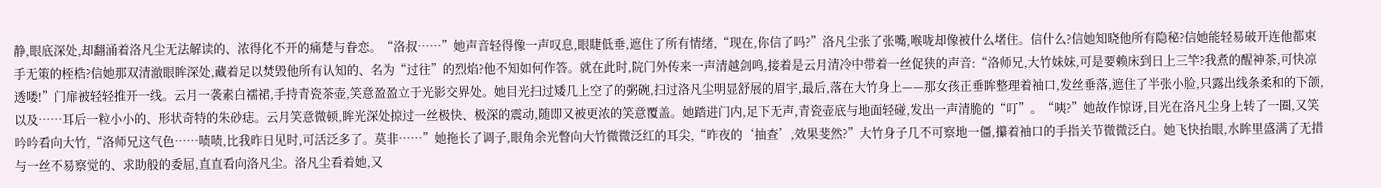静,眼底深处,却翻涌着洛凡尘无法解读的、浓得化不开的痛楚与眷恋。“洛叔……”她声音轻得像一声叹息,眼睫低垂,遮住了所有情绪,“现在,你信了吗?”洛凡尘张了张嘴,喉咙却像被什么堵住。信什么?信她知晓他所有隐秘?信她能轻易破开连他都束手无策的桎梏?信她那双清澈眼眸深处,藏着足以焚毁他所有认知的、名为“过往”的烈焰?他不知如何作答。就在此时,院门外传来一声清越剑鸣,接着是云月清冷中带着一丝促狭的声音:“洛师兄,大竹妹妹,可是要赖床到日上三竿?我煮的醒神茶,可快凉透喽!”门扉被轻轻推开一线。云月一袭素白襦裙,手持青瓷茶壶,笑意盈盈立于光影交界处。她目光扫过矮几上空了的粥碗,扫过洛凡尘明显舒展的眉宇,最后,落在大竹身上——那女孩正垂眸整理着袖口,发丝垂落,遮住了半张小脸,只露出线条柔和的下颌,以及……耳后一粒小小的、形状奇特的朱砂痣。云月笑意微顿,眸光深处掠过一丝极快、极深的震动,随即又被更浓的笑意覆盖。她踏进门内,足下无声,青瓷壶底与地面轻碰,发出一声清脆的“叮”。“咦?”她故作惊讶,目光在洛凡尘身上转了一圈,又笑吟吟看向大竹,“洛师兄这气色……啧啧,比我昨日见时,可活泛多了。莫非……”她拖长了调子,眼角余光瞥向大竹微微泛红的耳尖,“昨夜的‘抽查’,效果斐然?”大竹身子几不可察地一僵,攥着袖口的手指关节微微泛白。她飞快抬眼,水眸里盛满了无措与一丝不易察觉的、求助般的委屈,直直看向洛凡尘。洛凡尘看着她,又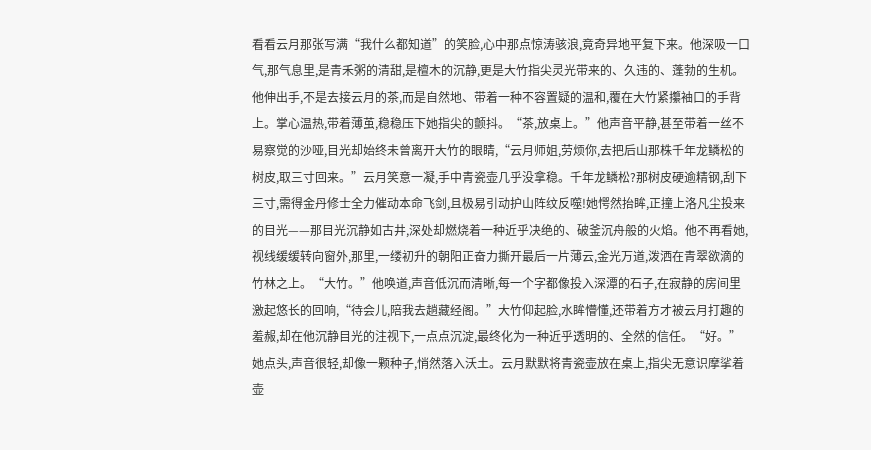看看云月那张写满“我什么都知道”的笑脸,心中那点惊涛骇浪,竟奇异地平复下来。他深吸一口气,那气息里,是青禾粥的清甜,是檀木的沉静,更是大竹指尖灵光带来的、久违的、蓬勃的生机。他伸出手,不是去接云月的茶,而是自然地、带着一种不容置疑的温和,覆在大竹紧攥袖口的手背上。掌心温热,带着薄茧,稳稳压下她指尖的颤抖。“茶,放桌上。”他声音平静,甚至带着一丝不易察觉的沙哑,目光却始终未曾离开大竹的眼睛,“云月师姐,劳烦你,去把后山那株千年龙鳞松的树皮,取三寸回来。”云月笑意一凝,手中青瓷壶几乎没拿稳。千年龙鳞松?那树皮硬逾精钢,刮下三寸,需得金丹修士全力催动本命飞剑,且极易引动护山阵纹反噬!她愕然抬眸,正撞上洛凡尘投来的目光——那目光沉静如古井,深处却燃烧着一种近乎决绝的、破釜沉舟般的火焰。他不再看她,视线缓缓转向窗外,那里,一缕初升的朝阳正奋力撕开最后一片薄云,金光万道,泼洒在青翠欲滴的竹林之上。“大竹。”他唤道,声音低沉而清晰,每一个字都像投入深潭的石子,在寂静的房间里激起悠长的回响,“待会儿,陪我去趟藏经阁。”大竹仰起脸,水眸懵懂,还带着方才被云月打趣的羞赧,却在他沉静目光的注视下,一点点沉淀,最终化为一种近乎透明的、全然的信任。“好。”她点头,声音很轻,却像一颗种子,悄然落入沃土。云月默默将青瓷壶放在桌上,指尖无意识摩挲着壶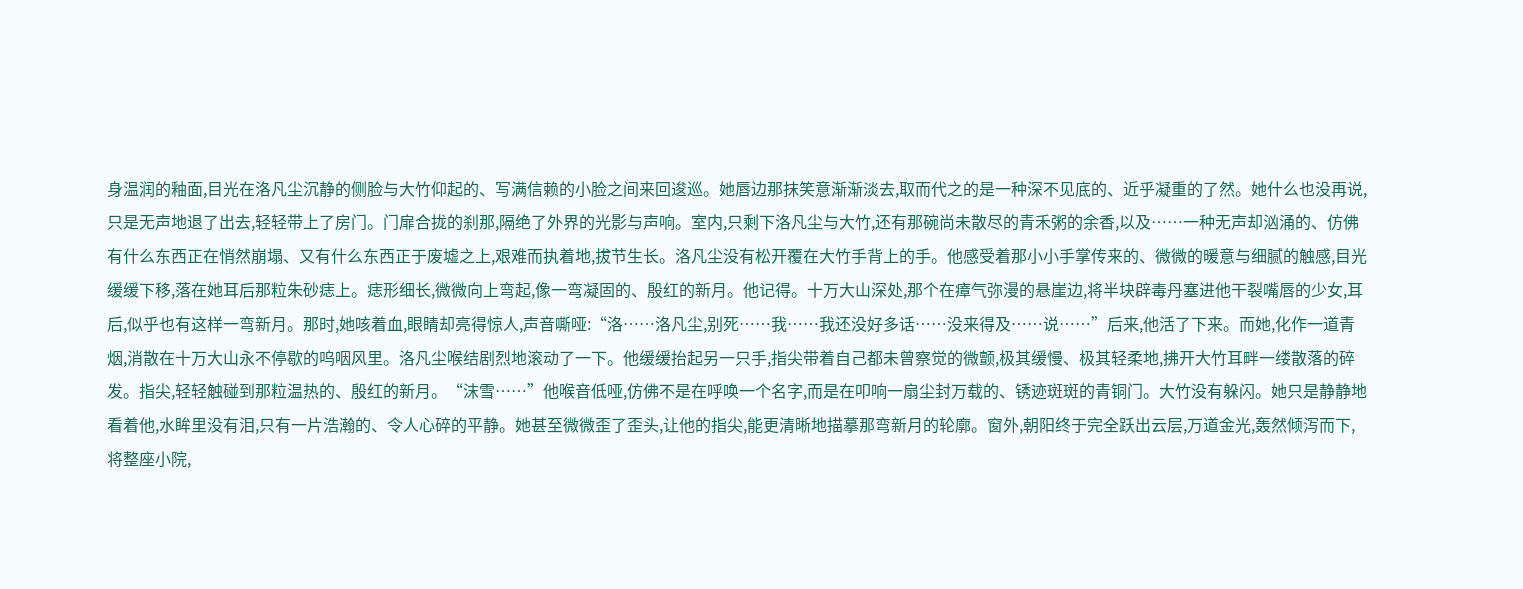身温润的釉面,目光在洛凡尘沉静的侧脸与大竹仰起的、写满信赖的小脸之间来回逡巡。她唇边那抹笑意渐渐淡去,取而代之的是一种深不见底的、近乎凝重的了然。她什么也没再说,只是无声地退了出去,轻轻带上了房门。门扉合拢的刹那,隔绝了外界的光影与声响。室内,只剩下洛凡尘与大竹,还有那碗尚未散尽的青禾粥的余香,以及……一种无声却汹涌的、仿佛有什么东西正在悄然崩塌、又有什么东西正于废墟之上,艰难而执着地,拔节生长。洛凡尘没有松开覆在大竹手背上的手。他感受着那小小手掌传来的、微微的暖意与细腻的触感,目光缓缓下移,落在她耳后那粒朱砂痣上。痣形细长,微微向上弯起,像一弯凝固的、殷红的新月。他记得。十万大山深处,那个在瘴气弥漫的悬崖边,将半块辟毒丹塞进他干裂嘴唇的少女,耳后,似乎也有这样一弯新月。那时,她咳着血,眼睛却亮得惊人,声音嘶哑:“洛……洛凡尘,别死……我……我还没好多话……没来得及……说……”后来,他活了下来。而她,化作一道青烟,消散在十万大山永不停歇的呜咽风里。洛凡尘喉结剧烈地滚动了一下。他缓缓抬起另一只手,指尖带着自己都未曾察觉的微颤,极其缓慢、极其轻柔地,拂开大竹耳畔一缕散落的碎发。指尖,轻轻触碰到那粒温热的、殷红的新月。“沫雪……”他喉音低哑,仿佛不是在呼唤一个名字,而是在叩响一扇尘封万载的、锈迹斑斑的青铜门。大竹没有躲闪。她只是静静地看着他,水眸里没有泪,只有一片浩瀚的、令人心碎的平静。她甚至微微歪了歪头,让他的指尖,能更清晰地描摹那弯新月的轮廓。窗外,朝阳终于完全跃出云层,万道金光,轰然倾泻而下,将整座小院,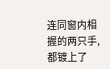连同窗内相握的两只手,都镀上了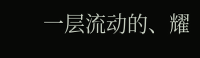一层流动的、耀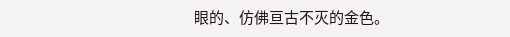眼的、仿佛亘古不灭的金色。